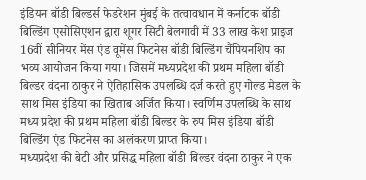इंडियन बॉडी बिल्डर्स फेडरेशन मुंबई के तत्वावधान में कर्नाटक बॉडी बिल्डिंग एसोसिएशन द्वारा शूगर सिटी बेलगावी में 33 लाख केश प्राइज 16वीं सीनियर मेंस एंड वूमेंस फिटनेस बॉडी बिल्डिंग चैंपियनशिप का भव्य आयोजन किया गया। जिसमें मध्यप्रदेश की प्रथम महिला बॉडी बिल्डर वंदना ठाकुर ने ऐतिहासिक उपलब्धि दर्ज करते हुए गोल्ड मेडल के साथ मिस इंडिया का खिताब अर्जित किया। स्वर्णिम उपलब्धि के साथ मध्य प्रदेश की प्रथम महिला बॉडी बिल्डर के रुप मिस इंडिया बॉडी बिल्डिंग एंड फिटनेस का अलंकरण प्राप्त किया।
मध्यप्रदेश की बेटी और प्रसिद्ध महिला बॉडी बिल्डर वंदना ठाकुर ने एक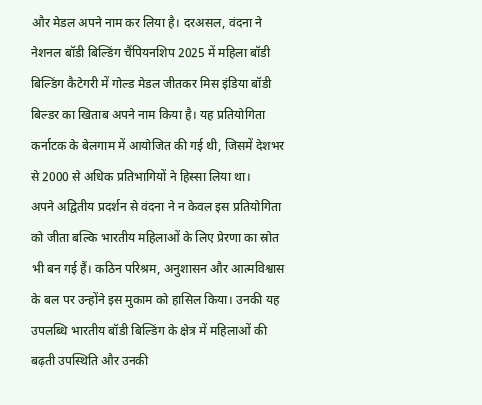और मेडल अपने नाम कर लिया है। दरअसल, वंदना ने नेशनल बॉडी बिल्डिंग चैंपियनशिप 2025 में महिला बॉडी बिल्डिंग कैटेगरी में गोल्ड मेडल जीतकर मिस इंडिया बॉडी बिल्डर का खिताब अपने नाम किया है। यह प्रतियोगिता कर्नाटक के बेलगाम में आयोजित की गई थी, जिसमें देशभर से 2000 से अधिक प्रतिभागियों ने हिस्सा लिया था।
अपने अद्वितीय प्रदर्शन से वंदना ने न केवल इस प्रतियोगिता को जीता बल्कि भारतीय महिलाओं के लिए प्रेरणा का स्रोत भी बन गई हैं। कठिन परिश्रम, अनुशासन और आत्मविश्वास के बल पर उन्होंने इस मुकाम को हासिल किया। उनकी यह उपलब्धि भारतीय बॉडी बिल्डिंग के क्षेत्र में महिलाओं की बढ़ती उपस्थिति और उनकी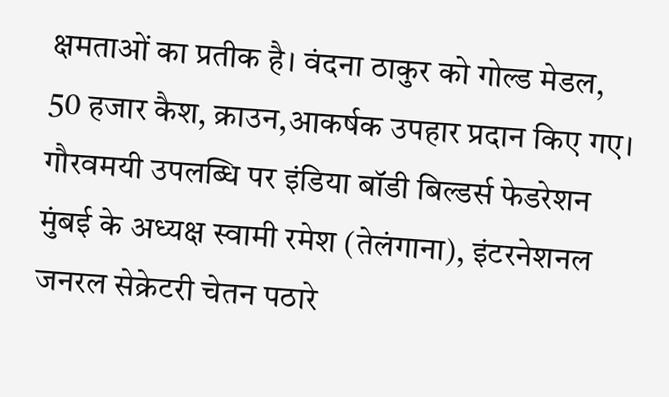क्षमताओं का प्रतीक है। वंदना ठाकुर को गोल्ड मेडल, 50 हजार कैश, क्राउन,आकर्षक उपहार प्रदान किए गए।
गौरवमयी उपलब्धि पर इंडिया बॉडी बिल्डर्स फेडरेशन मुंबई के अध्यक्ष स्वामी रमेश (तेलंगाना), इंटरनेशनल जनरल सेक्रेटरी चेतन पठारे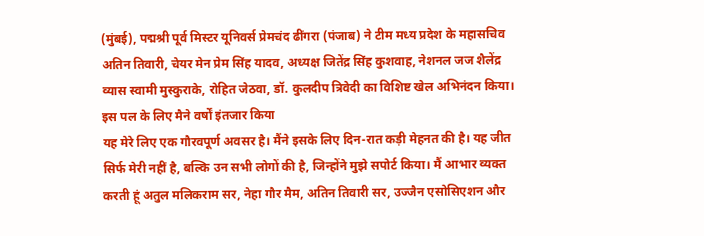(मुंबई), पद्मश्री पूर्व मिस्टर यूनिवर्स प्रेमचंद ढींगरा (पंजाब) ने टीम मध्य प्रदेश के महासचिव अतिन तिवारी, चेयर मेन प्रेम सिंह यादव, अध्यक्ष जितेंद्र सिंह कुशवाह, नेशनल जज शैलेंद्र व्यास स्वामी मुस्कुराके, रोहित जेठवा, डॉ. कुलदीप त्रिवेदी का विशिष्ट खेल अभिनंदन किया।
इस पल के लिए मैने वर्षों इंतजार किया
यह मेरे लिए एक गौरवपूर्ण अवसर है। मैंने इसके लिए दिन-रात कड़ी मेहनत की है। यह जीत सिर्फ मेरी नहीं है, बल्कि उन सभी लोगों की है, जिन्होंने मुझे सपोर्ट किया। मैं आभार व्यक्त करती हूं अतुल मलिकराम सर, नेहा गौर मैम, अतिन तिवारी सर, उज्जैन एसोसिएशन और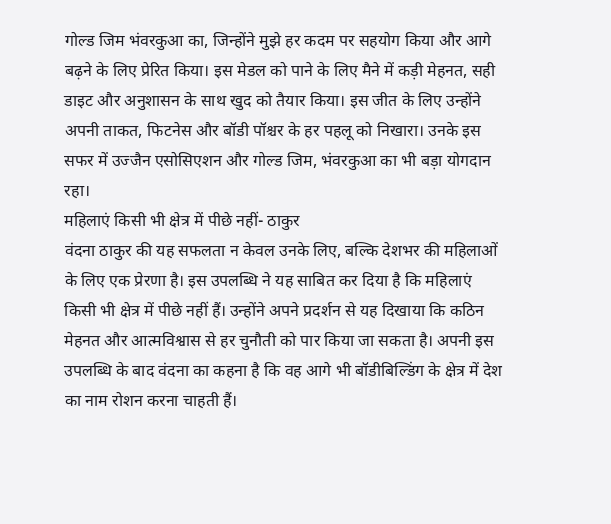गोल्ड जिम भंवरकुआ का, जिन्होंने मुझे हर कदम पर सहयोग किया और आगे बढ़ने के लिए प्रेरित किया। इस मेडल को पाने के लिए मैने में कड़ी मेहनत, सही डाइट और अनुशासन के साथ खुद को तैयार किया। इस जीत के लिए उन्होंने अपनी ताकत, फिटनेस और बॉडी पॉश्चर के हर पहलू को निखारा। उनके इस सफर में उज्जैन एसोसिएशन और गोल्ड जिम, भंवरकुआ का भी बड़ा योगदान रहा।
महिलाएं किसी भी क्षेत्र में पीछे नहीं- ठाकुर
वंदना ठाकुर की यह सफलता न केवल उनके लिए, बल्कि देशभर की महिलाओं के लिए एक प्रेरणा है। इस उपलब्धि ने यह साबित कर दिया है कि महिलाएं किसी भी क्षेत्र में पीछे नहीं हैं। उन्होंने अपने प्रदर्शन से यह दिखाया कि कठिन मेहनत और आत्मविश्वास से हर चुनौती को पार किया जा सकता है। अपनी इस उपलब्धि के बाद वंदना का कहना है कि वह आगे भी बॉडीबिल्डिंग के क्षेत्र में देश का नाम रोशन करना चाहती हैं।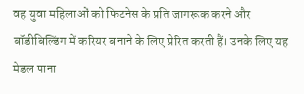वह युवा महिलाओं को फिटनेस के प्रति जागरूक करने और बॉडीबिल्डिंग में करियर बनाने के लिए प्रेरित करती हैं। उनके लिए यह मेडल पाना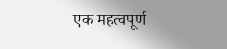एक महत्वपूर्ण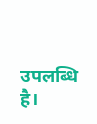उपलब्धि है।